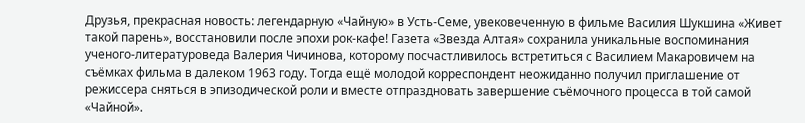Друзья, прекрасная новость: легендарную «Чайную» в Усть-Семе, увековеченную в фильме Василия Шукшина «Живет такой парень», восстановили после эпохи рок-кафе! Газета «Звезда Алтая» сохранила уникальные воспоминания ученого-литературоведа Валерия Чичинова, которому посчастливилось встретиться с Василием Макаровичем на съёмках фильма в далеком 1963 году. Тогда ещё молодой корреспондент неожиданно получил приглашение от режиссера сняться в эпизодической роли и вместе отпраздновать завершение съёмочного процесса в той самой «Чайной».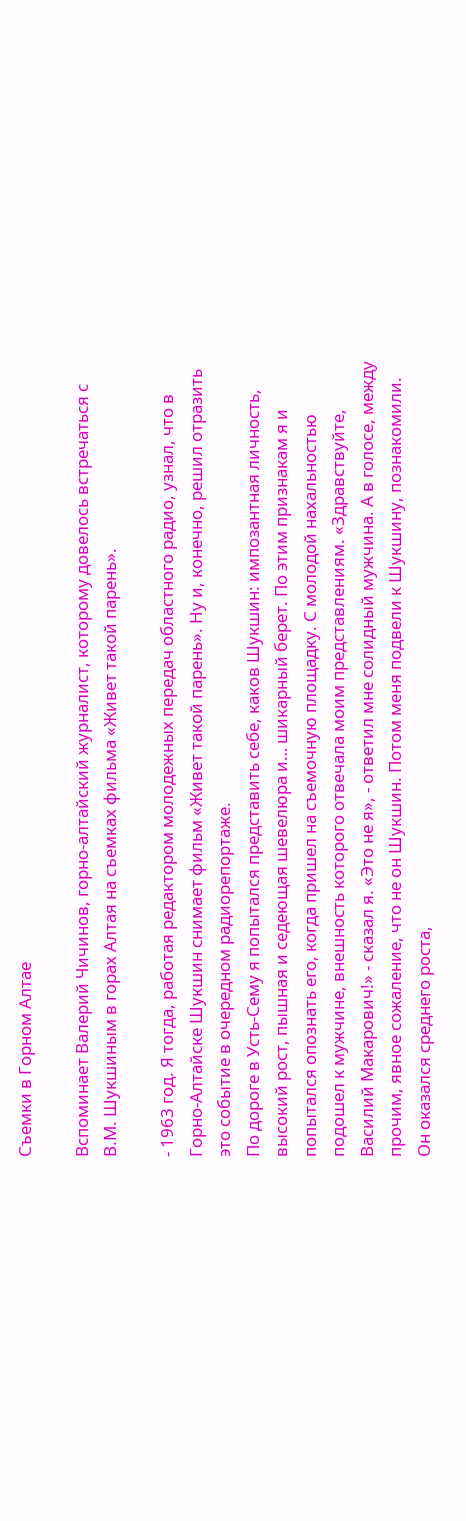Съемки в Горном Алтае

Вспоминает Валерий Чичинов, горно-алтайский журналист, которому довелось встречаться с В.М. Шукшиным в горах Алтая на съемках фильма «Живет такой парень».

- 1963 год. Я тогда, работая редактором молодежных передач областного радио, узнал, что в Горно-Алтайске Шукшин снимает фильм «Живет такой парень». Ну и, конечно, решил отразить это событие в очередном радиорепортаже.
По дороге в Усть-Сему я попытался представить себе, каков Шукшин: импозантная личность, высокий рост, пышная и седеющая шевелюра и… шикарный берет. По этим признакам я и попытался опознать его, когда пришел на съемочную площадку. С молодой нахальностью подошел к мужчине, внешность которого отвечала моим представлениям. «Здравствуйте, Василий Макарович!» - сказал я. «Это не я», - ответил мне солидный мужчина. А в голосе, между прочим, явное сожаление, что не он Шукшин. Потом меня подвели к Шукшину, познакомили. Он оказался среднего роста,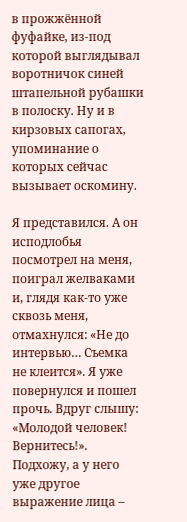в прожжённой фуфайке, из-под которой выглядывал воротничок синей штапельной рубашки в полоску. Ну и в кирзовых сапогах, упоминание о которых сейчас вызывает оскомину.

Я представился. А он исподлобья посмотрел на меня, поиграл желваками и, глядя как-то уже сквозь меня, отмахнулся: «Не до интервью… Съемка не клеится». Я уже повернулся и пошел прочь. Вдруг слышу: «Молодой человек! Вернитесь!». Подхожу, а у него уже другое выражение лица –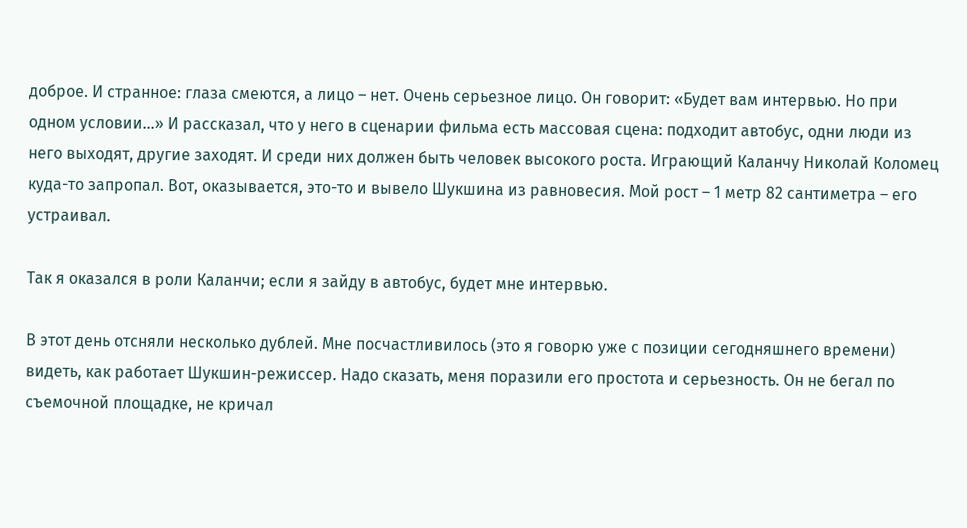доброе. И странное: глаза смеются, а лицо – нет. Очень серьезное лицо. Он говорит: «Будет вам интервью. Но при одном условии…» И рассказал, что у него в сценарии фильма есть массовая сцена: подходит автобус, одни люди из него выходят, другие заходят. И среди них должен быть человек высокого роста. Играющий Каланчу Николай Коломец куда-то запропал. Вот, оказывается, это-то и вывело Шукшина из равновесия. Мой рост – 1 метр 82 сантиметра – его устраивал.

Так я оказался в роли Каланчи; если я зайду в автобус, будет мне интервью.

В этот день отсняли несколько дублей. Мне посчастливилось (это я говорю уже с позиции сегодняшнего времени) видеть, как работает Шукшин-режиссер. Надо сказать, меня поразили его простота и серьезность. Он не бегал по съемочной площадке, не кричал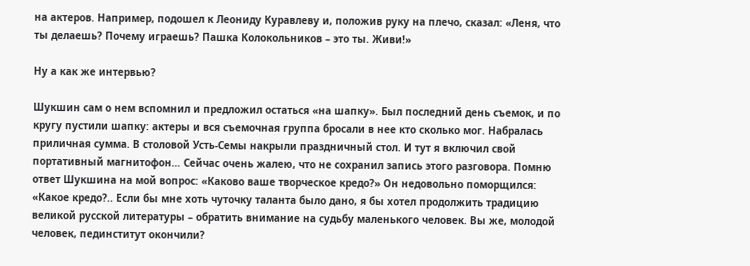на актеров. Например, подошел к Леониду Куравлеву и, положив руку на плечо, сказал: «Леня, что ты делаешь? Почему играешь? Пашка Колокольников – это ты. Живи!»

Ну а как же интервью?

Шукшин сам о нем вспомнил и предложил остаться «на шапку». Был последний день съемок, и по кругу пустили шапку: актеры и вся съемочная группа бросали в нее кто сколько мог. Набралась приличная сумма. В столовой Усть-Семы накрыли праздничный стол. И тут я включил свой портативный магнитофон… Сейчас очень жалею, что не сохранил запись этого разговора. Помню ответ Шукшина на мой вопрос: «Каково ваше творческое кредо?» Он недовольно поморщился: «Какое кредо?.. Если бы мне хоть чуточку таланта было дано, я бы хотел продолжить традицию великой русской литературы – обратить внимание на судьбу маленького человек. Вы же, молодой человек, пединститут окончили?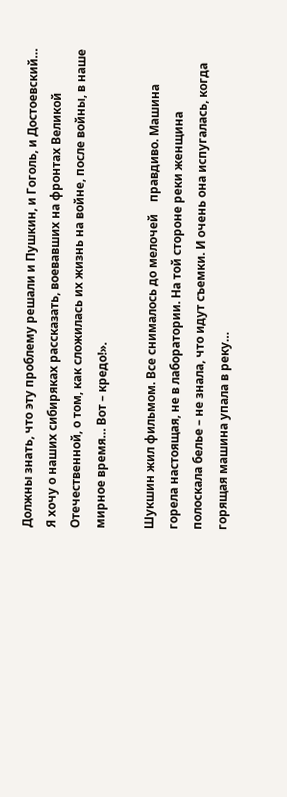Должны знать, что эту проблему решали и Пушкин, и Гоголь, и Достоевский… Я хочу о наших сибиряках рассказать, воевавших на фронтах Великой Отечественной, о том, как сложилась их жизнь на войне, после войны, в наше мирное время… Вот – кредо!».

Шукшин жил фильмом. Все снималось до мелочей    правдиво. Машина горела настоящая, не в лаборатории. На той стороне реки женщина полоскала белье – не знала, что идут съемки. И очень она испугалась, когда горящая машина упала в реку…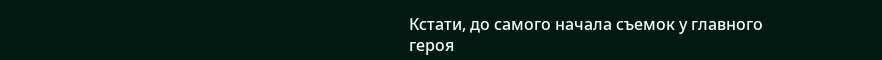Кстати, до самого начала съемок у главного героя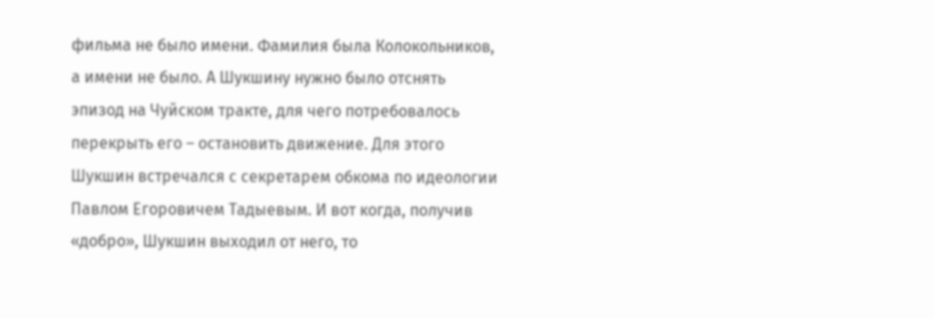фильма не было имени. Фамилия была Колокольников, а имени не было. А Шукшину нужно было отснять эпизод на Чуйском тракте, для чего потребовалось перекрыть его – остановить движение. Для этого Шукшин встречался с секретарем обкома по идеологии Павлом Егоровичем Тадыевым. И вот когда, получив «добро», Шукшин выходил от него, то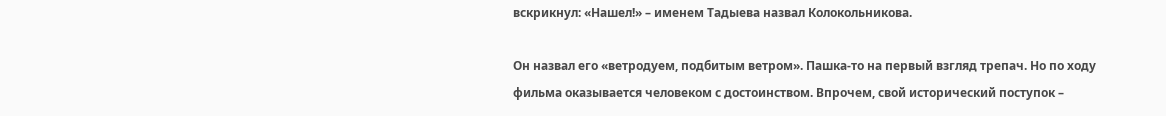вскрикнул: «Нашел!» – именем Тадыева назвал Колокольникова.

Он назвал его «ветродуем, подбитым ветром». Пашка-то на первый взгляд трепач. Но по ходу фильма оказывается человеком с достоинством. Впрочем, свой исторический поступок –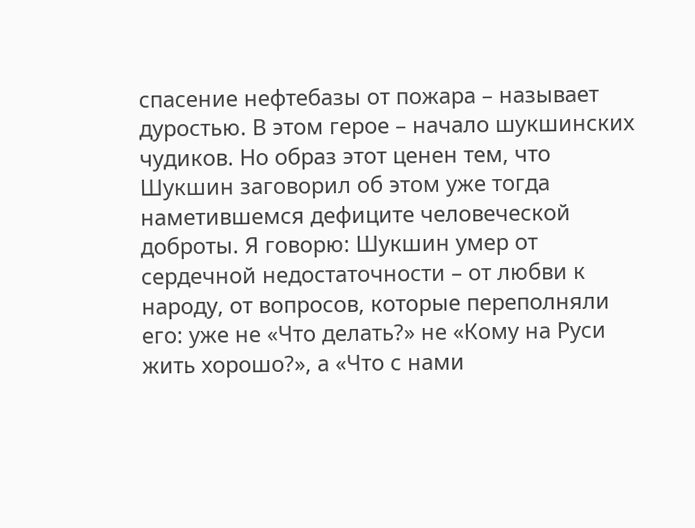спасение нефтебазы от пожара – называет дуростью. В этом герое – начало шукшинских чудиков. Но образ этот ценен тем, что Шукшин заговорил об этом уже тогда наметившемся дефиците человеческой доброты. Я говорю: Шукшин умер от сердечной недостаточности – от любви к народу, от вопросов, которые переполняли его: уже не «Что делать?» не «Кому на Руси жить хорошо?», а «Что с нами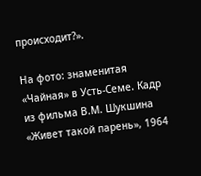происходит?».

На фото: знаменитая «Чайная» в Усть-Семе. Кадр из фильма В.М. Шукшина «Живет такой парень», 1964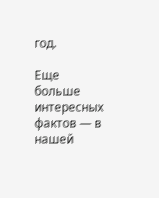год.

Еще больше интересных фактов — в нашей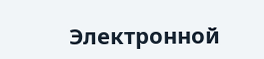Электронной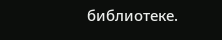библиотеке.